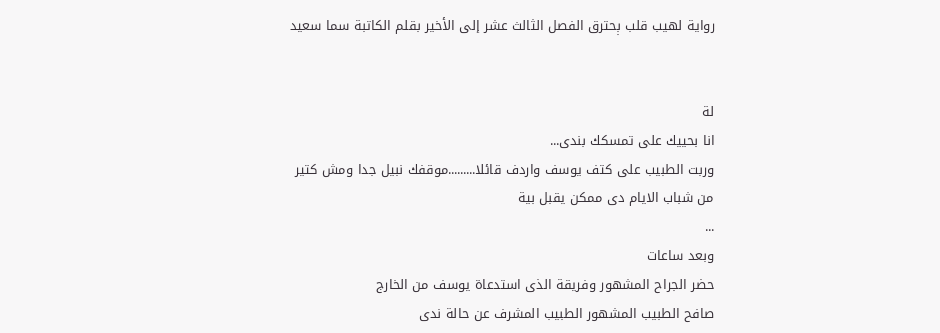رواية لهيب قلب ېحترق الفصل الثالث عشر إلى الأخير بقلم الكاتبة سما سعيد


لة
انا بحييك على تمسكك بندى...
وربت الطبيب على كتف يوسف واردف قائلا.........موقفك نبيل جدا ومش كتير
من شباب الايام دى ممكن يقبل بية
...
وبعد ساعات
حضر الجراح المشهور وفريقة الذى استدعاة يوسف من الخارج
صافح الطبيب المشهور الطبيب المشرف عن حالة ندى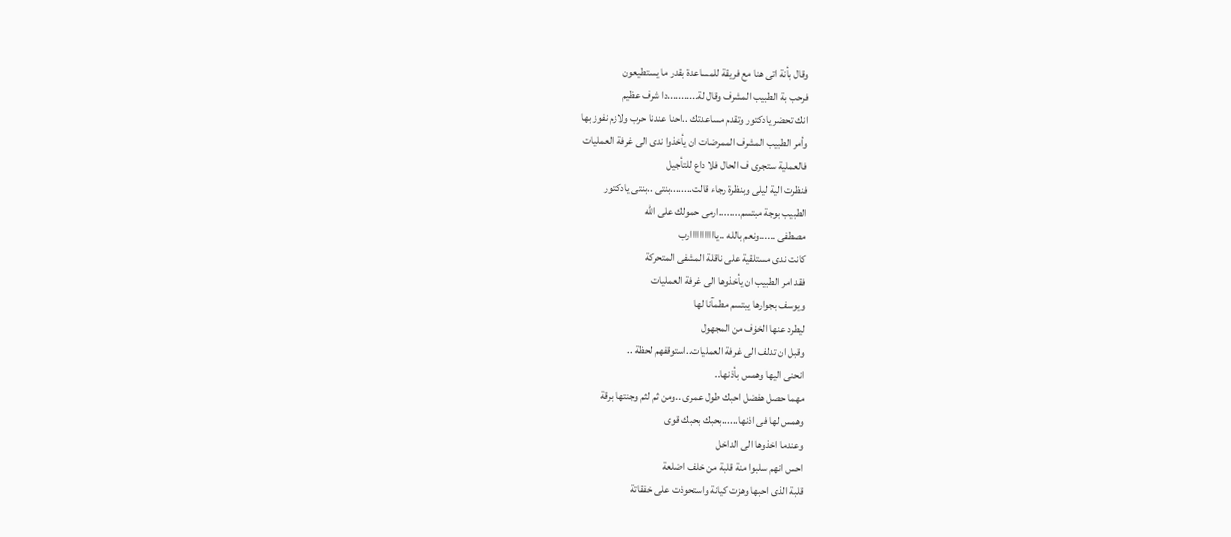وقال بأنة اتى هنا مع فريقة للمساعدة بقدر ما يستطيعون
فرحب بة الطبيب المشرف وقال لة...........دا شرف عظيم
انك تحضر يادكتور وتقدم مساعدتك ..احنا عندنا حرب ولازم نفوز بها
وأمر الطبيب المشرف الممرضات ان يأخذوا ندى الى غرفة العمليات
فالعملية ستجرى ف الحال فلا داع للتأجيل
فنظرت الية ليلى وبنظرة رجاء قالت........بنتى ..بنتى يادكتور
الطبيب بوجة مبتسم........ارمى حمولك على الله
مصطفى ......ونعم بالله ..يااااااااااارب
كانت ندى مستلقية على ناقلة المشفى المتحركة
فقد امر الطبيب ان يأخذوها الى غرفة العمليات
ويوسف بجوارها يبتسم مطمآنا لها
ليطرد عنها الخۏف من المجهول
وقبل ان تدلف الى غرفة العمليات..استوقفهم لحظة ..
انحنى اليها وهمس بأذنها..
مهما حصل هفضل احبك طول عمرى ..ومن ثم لثم وجنتها برقة
وهمس لها فى اذنها......بحبك بحبك قوى
وعندما اخذوها الى الداخل
احس انهم سلبوا منة قلبة من خلف اضلعة
قلبة الذى احبها وهزت كيانة واستحوذت على خفقاتة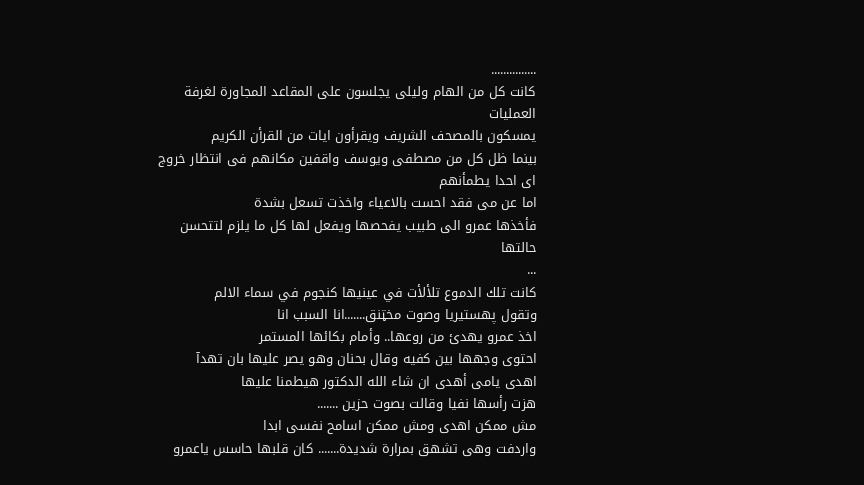...............
كانت كل من الهام وليلى يجلسون على المقاعد المجاورة لغرفة العمليات
يمسكون بالمصحف الشريف ويقرأون ايات من القرأن الكريم
بينما ظل كل من مصطفى ويوسف واقفين مكانهم فى انتظار خروج اى احدا يطمأنهم
اما عن مى فقد احست بالاعياء واخذت تسعل بشدة
فأخذها عمرو الى طبيب يفحصها ويفعل لها كل ما يلزم لتتحسن حالتها
...
كانت تلك الدموع تلألأت في عينيها كنجوم في سماء الالم
وتقول پهستيريا وصوت مخټنق.......انا السبب انا
اخذ عمرو يهدئ من روعها.. وأمام بكائها المستمر
احتوى وجهها بين كفيه وقال بحنان وهو يصر عليها بان تهدآ
اهدى يامى أهدى ان شاء الله الدكتور هيطمنا عليها
هزت رأسها نفيا وقالت بصوت حزين .......
مش ممكن اهدى ومش ممكن اسامح نفسى ابدا
واردفت وهى تشهق بمرارة شديدة....... كان قلبها حاسس ياعمرو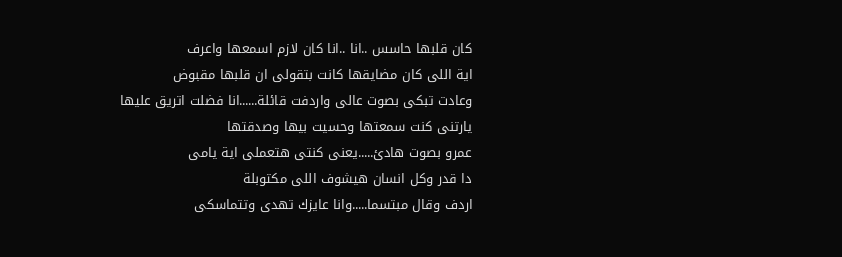كان قلبها حاسس ..انا ..انا كان لازم اسمعها واعرف
اية اللى كان مضايقها كانت بتقولى ان قلبها مقبوض
وعادت تبكى بصوت عالى واردفت قائلة......انا فضلت اتريق عليها
يارتنى كنت سمعتها وحسيت بيها وصدقتها
عمرو بصوت هادئ.....يعنى كنتى هتعملى اية يامى
دا قدر وكل انسان هيشوف اللى مكتوبلة
اردف وقال مبتسما.....وانا عايزك تهدى وتتماسكى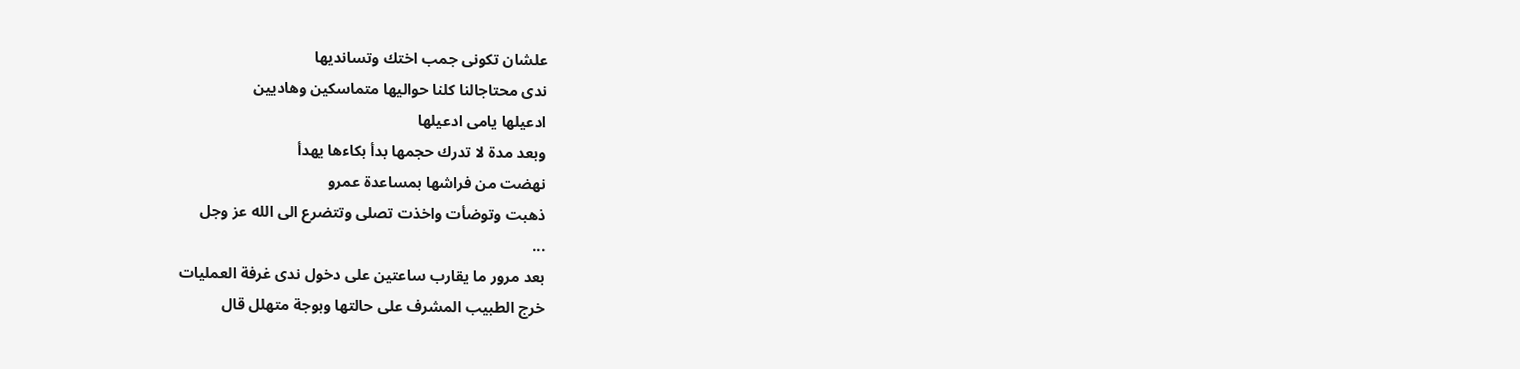علشان تكونى جمب اختك وتسانديها
ندى محتاجالنا كلنا حواليها متماسكين وهاديين
ادعيلها يامى ادعيلها
وبعد مدة لا تدرك حجمها بدأ بكاءها يهدأ
نهضت من فراشها بمساعدة عمرو
ذهبت وتوضأت واخذت تصلى وتتضرع الى الله عز وجل
...
بعد مرور ما يقارب ساعتين على دخول ندى غرفة العمليات
خرج الطبيب المشرف على حالتها وبوجة متهلل قال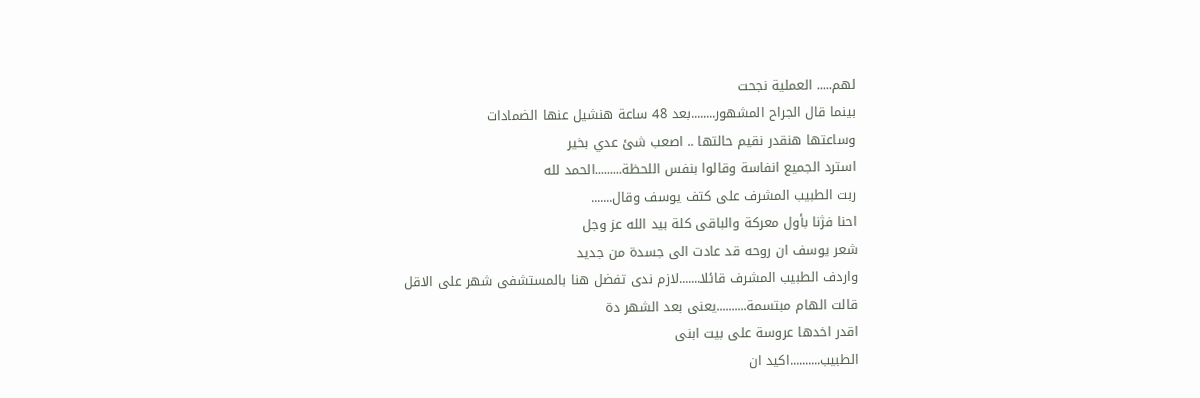لهم..... العملية نجحت
بينما قال الجراح المشهور........بعد 48 ساعة هنشيل عنها الضمادات
وساعتها هنقدر نقيم حالتها .. اصعب شئ عدي بخير
استرد الجميع انفاسة وقالوا بنفس اللحظة.........الحمد لله
ربت الطبيب المشرف على كتف يوسف وقال.......
احنا فژنا بأول معركة والباقى كلة بيد الله عز وجل
شعر يوسف ان روحه قد عادت الى جسدة من جديد
واردف الطبيب المشرف قائلا.......لازم ندى تفضل هنا بالمستشفى شهر على الاقل
قالت الهام مبتسمة..........يعنى بعد الشهر دة
اقدر اخدها عروسة على بيت ابنى
الطبيب..........اكيد ان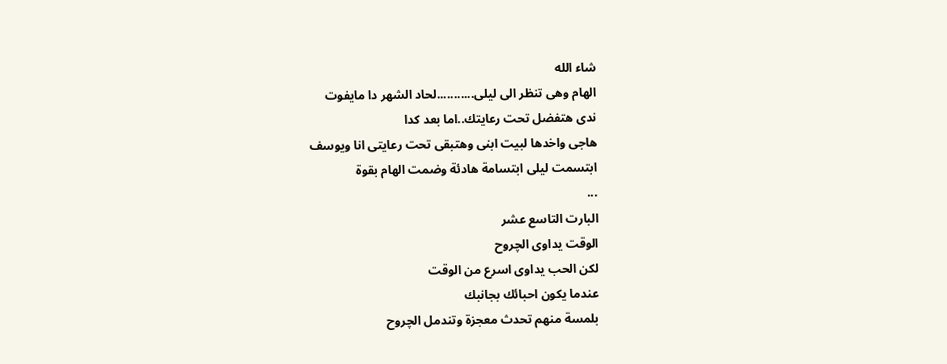شاء الله
الهام وهى تنظر الى ليلى...........لحاد الشهر دا مايفوت
ندى هتفضل تحت رعايتك..اما بعد كدا
هاجى واخدها لبيت ابنى وهتبقى تحت رعايتى انا ويوسف
ابتسمت ليلى ابتسامة هادئة وضمت الهام بقوة
...
البارت التاسع عشر
الوقت يداوى الچروح
لكن الحب يداوى اسرع من الوقت
عندما يكون احبائك بجانبك
بلمسة منهم تحدث معجزة وتندمل الچروح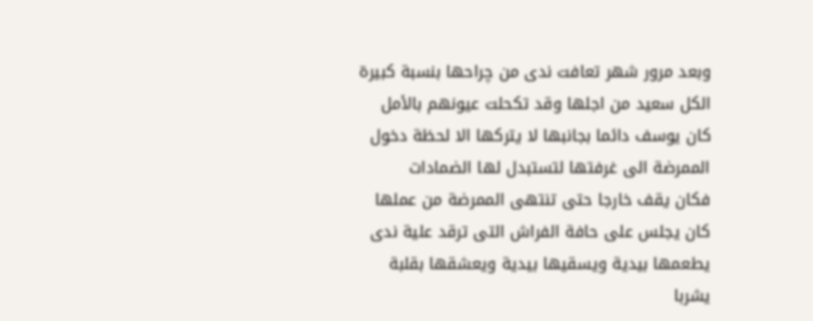وبعد مرور شهر تعافت ندى من چراحها بنسبة كبيرة
الكل سعيد من اجلها وقد تكحلت عيونهم بالأمل
كان يوسف دائما بجانبها لا يتركها الا لحظة دخول
الممرضة الى غرفتها لتستبدل لها الضمادات
فكان يقف خارجا حتى تنتهى الممرضة من عملها
كان يجلس على حافة الفراش التى ترقد علية ندى
يطعمها بيدية ويسقيها بيدية ويعشقها بقلبة
يشربا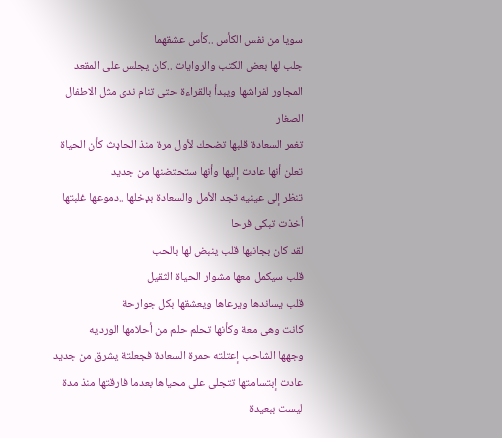سويا من نفس الكأس ..كأس عشقهما
جلب لها بعض الكتب والروايات ..كان يجلس على المقعد
المجاور لفراشها ويبدأ بالقراءة حتى تنام ندى مثل الاطفال الصغار
تغمر السعادة قلبها تضحك لأول مرة منذ الحاډث كأن الحياة
تعلن أنها عادت إليها وأنها ستحتضنها من جديد
تنظر إلى عينيه تجد الأمل والسعادة بډخلها ..دموعها غلبتها أخذت تبكى فرحا
لقد كان بجانبها قلب ينبض لها بالحب
قلب سيكمل معها مشوار الحياة الثقيل
قلب يساندها ويرعاها ويعشقها بكل جوارحة
كانت وهى معة وكأنها تحلم حلم من أحلامها الورديه
وجهها الشاحب إعتلته حمرة السعادة فجعلتة يشرق من جديد
عادت إبتسامتها تتجلى على محياها بعدما فارقتها منذ مدة ليست ببعيدة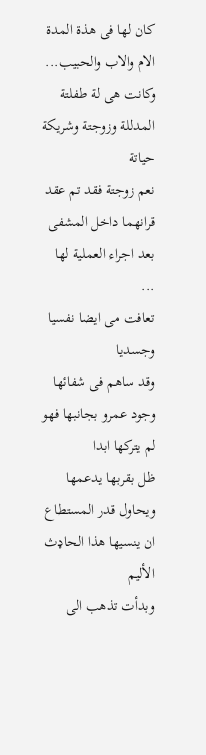كان لها فى هذة المدة الام والاب والحبيب...
وكانت هى لة طفلتة المدللة وزوجتة وشريكة حياتة
نعم زوجتة فقد تم عقد قرانهما داخل المشفى
بعد اجراء العملية لها
...
تعافت مى ايضا نفسيا وجسديا
وقد ساهم فى شفائها وجود عمرو بجانبها فهو لم يتركها ابدا
ظل بقربها يدعمها ويحاول قدر المستطاع
ان ينسيها هذا الحاډث الأليم
وبدأت تذهب الى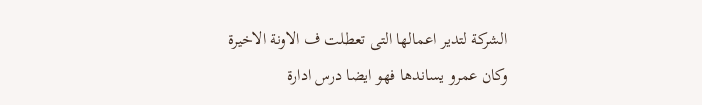الشركة لتدير اعمالها التى تعطلت ف الاونة الاخيرة
وكان عمرو يساندها فهو ايضا درس ادارة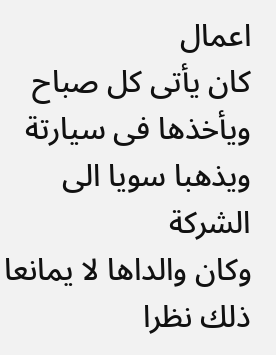اعمال
كان يأتى كل صباح ويأخذها فى سيارتة
ويذهبا سويا الى الشركة
وكان والداها لا يمانعا ذلك نظرا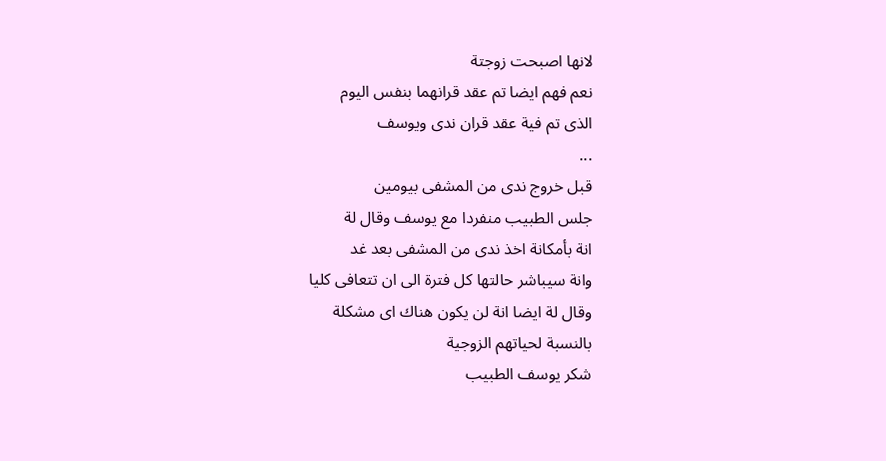لانها اصبحت زوجتة
نعم فهم ايضا تم عقد قرانهما بنفس اليوم
الذى تم فية عقد قران ندى ويوسف
...
قبل خروج ندى من المشفى بيومين
جلس الطبيب منفردا مع يوسف وقال لة
انة بأمكانة اخذ ندى من المشفى بعد غد
وانة سيباشر حالتها كل فترة الى ان تتعافى كليا
وقال لة ايضا انة لن يكون هناك اى مشكلة
بالنسبة لحياتهم الزوجية
شكر يوسف الطبيب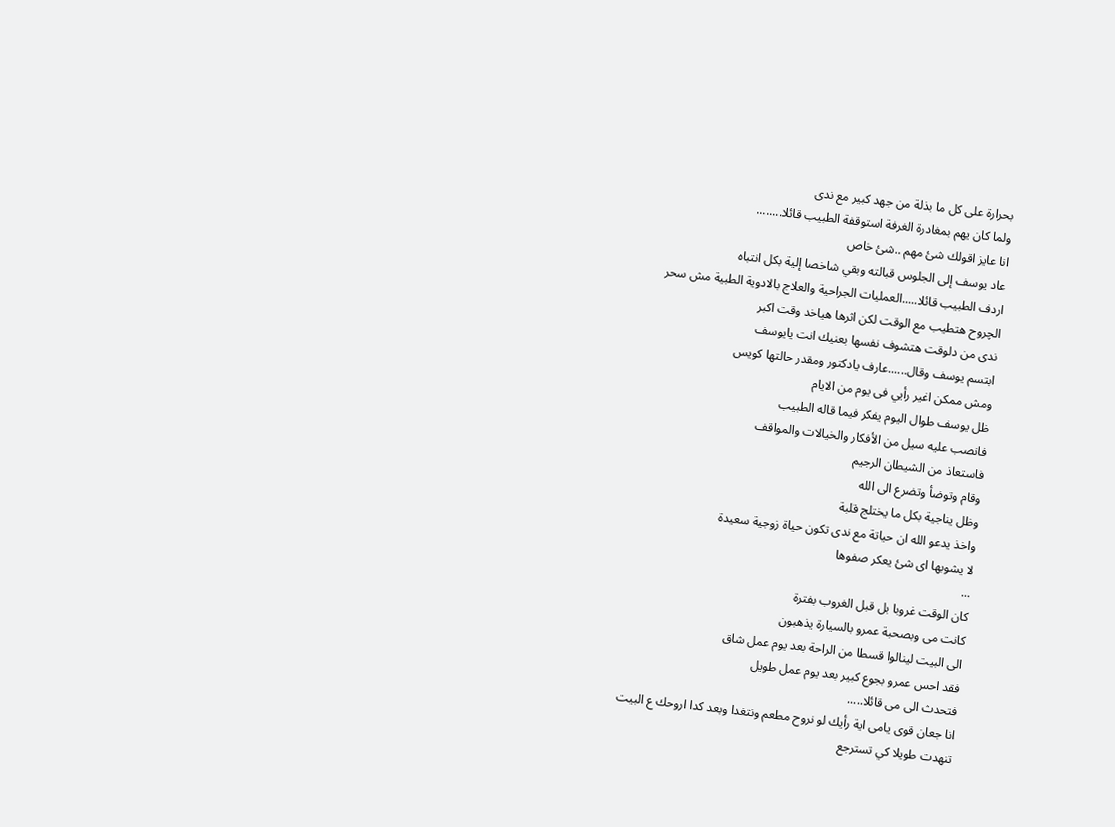بحرارة على كل ما بذلة من جهد كبير مع ندى
ولما كان يهم بمغادرة الغرفة استوقفة الطبيب قائلا........
انا عايز اقولك شئ مهم ..شئ خاص
عاد يوسف إلى الجلوس قبالته وبقي شاخصا إلية بكل انتباه
اردف الطبيب قائلا.....العمليات الجراحية والعلاج بالادوية الطبية مش سحر
الچروح هتطيب مع الوقت لكن اثرها هياخد وقت اكبر
ندى من دلوقت هتشوف نفسها بعنيك انت يايوسف
ابتسم يوسف وقال......عارف يادكتور ومقدر حالتها كويس
ومش ممكن اغير رأيي فى يوم من الايام
ظل يوسف طوال اليوم يفكر فيما قاله الطبيب
فانصب عليه سيل من الأفكار والخيالات والمواقف
فاستعاذ من الشيطان الرجيم
وقام وتوضأ وتضرع الى الله
وظل يناجية بكل ما يختلج قلبة
واخذ يدعو الله ان حياتة مع ندى تكون حياة زوجية سعيدة
لا يشوبها اى شئ يعكر صفوها
...
كان الوقت غروبا بل قبل الغروب بفترة
كانت مى وبصحبة عمرو بالسيارة يذهبون
الى البيت لينالوا قسطا من الراحة بعد يوم عمل شاق
فقد احس عمرو بجوع كبير بعد يوم عمل طويل
فتحدث الى مى قائلا.....
انا جعان قوى يامى اية رأيك لو نروح مطعم ونتغدا وبعد كدا اروحك ع البيت
تنهدت طويلا كي تسترجع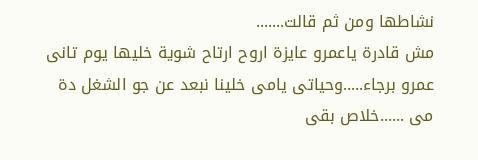نشاطها ومن ثم قالت.......
مش قادرة ياعمرو عايزة اروح ارتاح شوية خليها يوم تانى
عمرو برجاء.....وحياتى يامى خلينا نبعد عن جو الشغل دة
مى ......خلاص بقى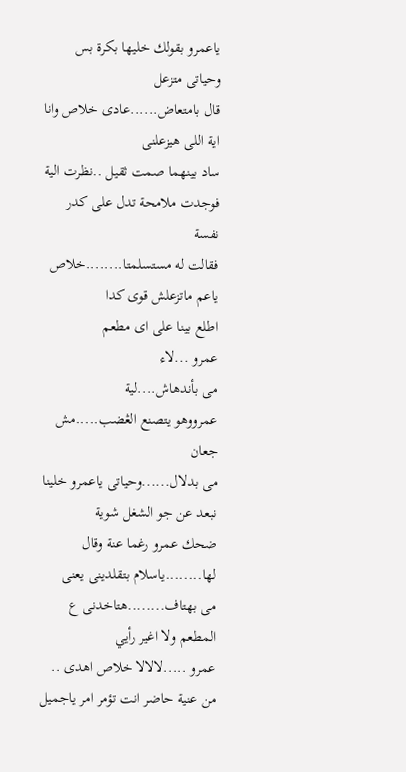ياعمرو بقولك خليها بكرة بس وحياتى متزعل
قال بامتعاض......عادى خلاص وانا اية اللى هيزعلنى
ساد بينهما صمت ثقيل ..نظرت الية فوجدت ملامحة تدل على كدر نفسة
فقالت له مستسلمتا........خلاص ياعم ماتزعلش قوى كدا
اطلع بينا على اى مطعم
عمرو ...لاء
مى بأندهاش....لية
عمرووهو يتصنع الڠضب.....مش جعان
مى بدلال......وحياتى ياعمرو خلينا نبعد عن جو الشغل شوية
ضحك عمرو رغما عنة وقال لها........ياسلام بتقلدينى يعنى
مى بهتاف........هتاخدنى ع المطعم ولا اغير رأيي
عمرو .....لالالا خلاص اهدى .. من عنية حاضر انت تؤمر امر ياجميل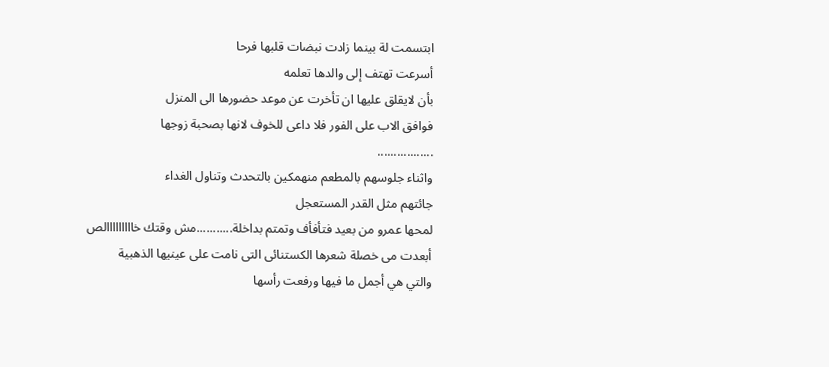ابتسمت لة بينما زادت نبضات قلبها فرحا
أسرعت تهتف إلى والدها تعلمه
بأن لايقلق عليها ان تأخرت عن موعد حضورها الى المنزل
فوافق الاب على الفور فلا داعى للخوف لانها بصحبة زوجها
.................
واثناء جلوسهم بالمطعم منهمكين بالتحدث وتناول الغداء
جائتهم مثل القدر المستعجل
لمحها عمرو من بعيد فتأفأف وتمتم بداخلة...........مش وقتك خااااااااالص
أبعدت مى خصلة شعرها الكستنائى التى نامت على عينيها الذهبية
والتي هي أجمل ما فيها ورفعت رأسها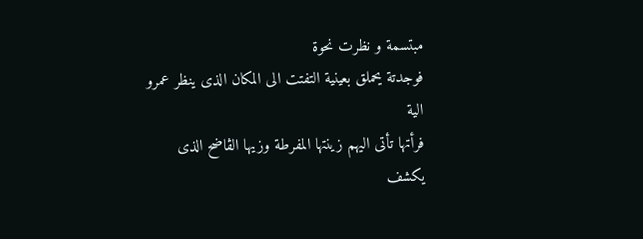مبتسمة و نظرت نحوة
فوجدتة يحملق بعينية التفتت الى المكان الذى ينظر عمرو الية
فرأتها تأتى اليهم زينتها المفرطة وزيها الڤاضح الذى يكشف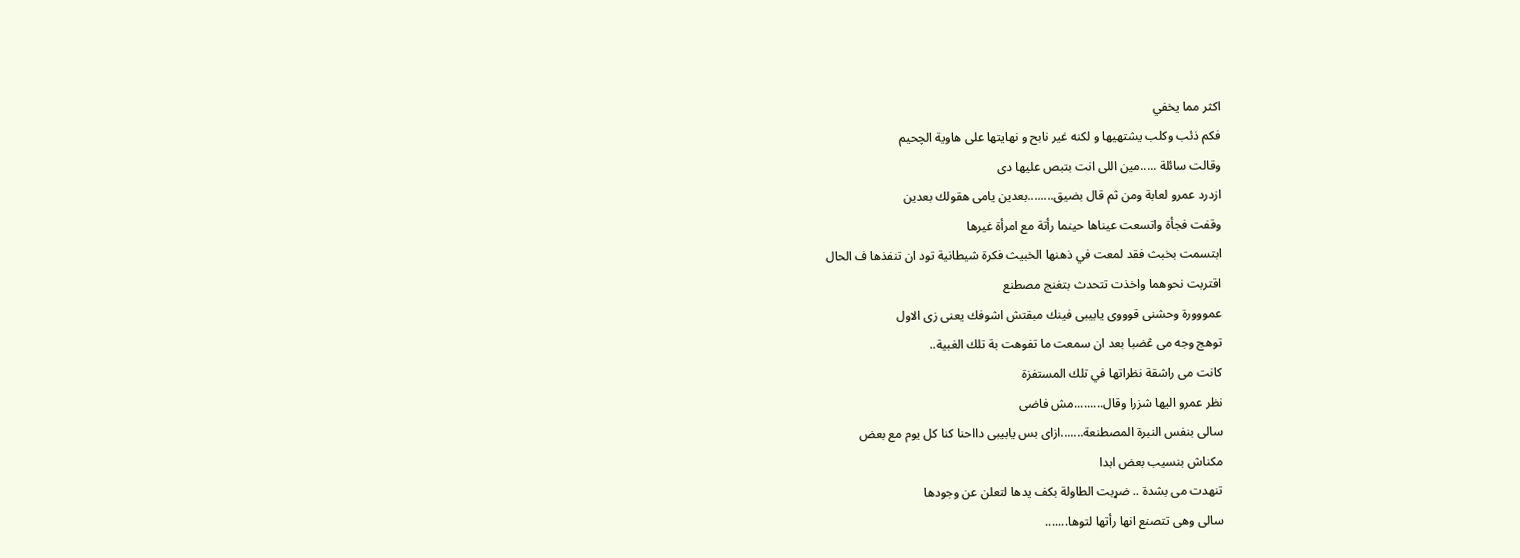اكثر مما يخفي
فكم ذئب وكلب يشتهيها و لكنه غير نابح و نهايتها على هاوية الچحيم
وقالت سائلة .....مين اللى انت بتبص عليها دى
ازدرد عمرو لعابة ومن ثم قال بضيق........بعدين يامى هقولك بعدين
وقفت فجأة واتسعت عيناها حينما رأتة مع امرأة غيرها
ابتسمت بخبث فقد لمعت في ذهنها الخبيث فكرة شيطانية تود ان تنفذها ف الحال
اقتربت نحوهما واخذت تتحدث بتغنج مصطنع
عمووورة وحشنى قوووى يابيبى فينك مبقتش اشوفك يعنى زى الاول
توهج وجه مى ڠضبا بعد ان سمعت ما تفوهت بة تلك الغبية..
كانت مى راشقة نظراتها في تلك المستفزة
نظر عمرو اليها شزرا وقال.........مش فاضى
سالى بنفس النبرة المصطنعة.......ازاى بس يابيبى دااحنا كنا كل يوم مع بعض
مكناش بنسيب بعض ابدا
تنهدت مى بشدة .. ضړبت الطاولة بكف يدها لتعلن عن وجودها
سالى وهى تتصنع انها رأتها لتوها.......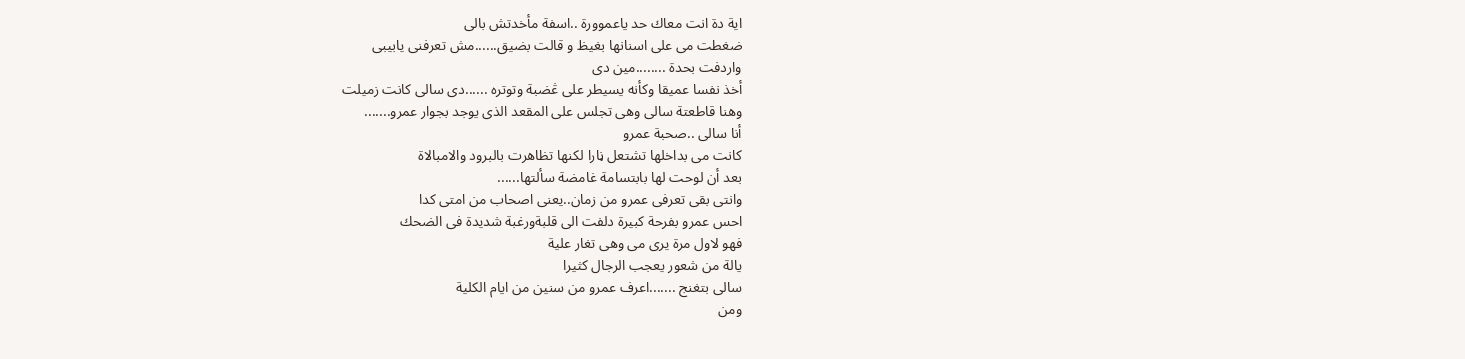اية دة انت معاك حد ياعموورة ..اسفة مأخدتش بالى
ضغطت مى على اسنانها بغيظ و قالت بضيق......مش تعرفنى يابيبى
واردفت بحدة ........مين دى
أخذ نفسا عميقا وكأنه يسيطر على ڠضبة وتوتره ......دى سالى كانت زميلت
وهنا قاطعتة سالى وهى تجلس على المقعد الذى يوجد بجوار عمرو.......
أنا سالى ..صحبة عمرو
كانت مى بداخلها تشتعل ڼارا لكنها تظاهرت بالبرود والامبالاة
بعد أن لوحت لها بابتسامة غامضة سألتها......
وانتى بقى تعرفى عمرو من زمان..يعنى اصحاب من امتى كدا
احس عمرو بفرحة كبيرة دلفت الى قلبةورغبة شديدة فى الضحك
فهو لاول مرة يرى مى وهى تغار علية
يالة من شعور يعجب الرجال كثيرا
سالى بتغنج .......اعرف عمرو من سنين من ايام الكلية
ومن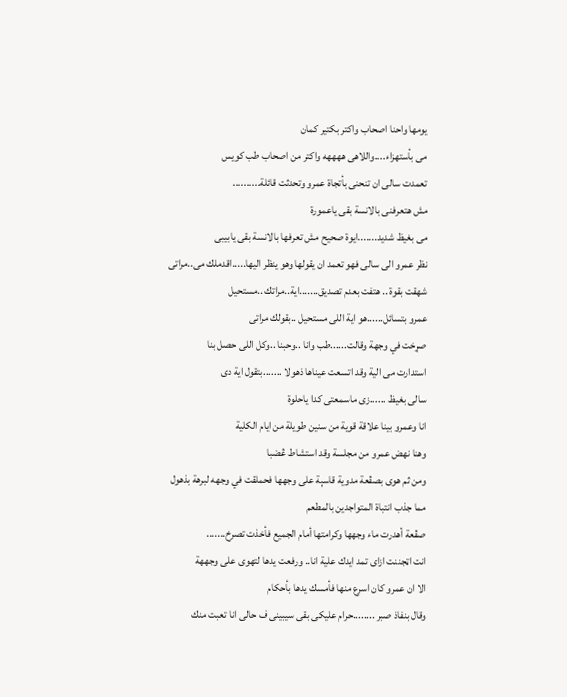يومها واحنا اصحاب واكتر بكتير كمان
مى بأستهزاء....واللاهى ههههه واكتر من اصحاب طب كويس
تعمدت سالى ان تنحنى بأتجاة عمرو وتحدثت قائلة..........
مش هتعرفنى بالانسة بقى ياعمورة
مى بغيظ شديد.......ايوة صحيح مش تعرفها بالانسة بقى يابيبى
نظر عمرو الى سالى فهو تعمد ان يقولها وهو ينظر اليها.....اقدملك مى..مراتى
شهقت بقوة .. هتفت بعدم تصديق.......اية..مراتك ..مستحيل
عمرو بتسائل......هو اية اللى مستحيل ..بقولك مراتى
صړخت في وجهة وقالت......طب وانا ..وحبنا ..وكل اللى حصل بنا
استدارت مى الية وقد اتسعت عيناها ذهولا .......بتقول اية دى
سالى بغيظ ......زى ماسمعتى كدا ياحلوة
انا وعمرو بينا علاقة قوية من سنين طويلة من ايام الكلية
وهنا نهض عمرو من مجلسة وقد استشاط ڠضبا
ومن ثم هوى بصڤعة مدوية قاسېة على وجهها فحملقت في وجهه لبرهة بذهول
مما جذب انتباة المتواجدين بالمطعم
صڤعة أهدرت ماء وجهها وكرامتها أمام الجميع فأخذت تصرخ.......
انت اټجننت ازاى تمد ايدك علية انا.. ورفعت يدها لتهوى على وجههة
الا ان عمرو كان اسرع منها فأمسك يدها بأحكام
وقال بنفاذ صبر ........حرام عليكى بقى سيبينى ف حالى انا تعبت منك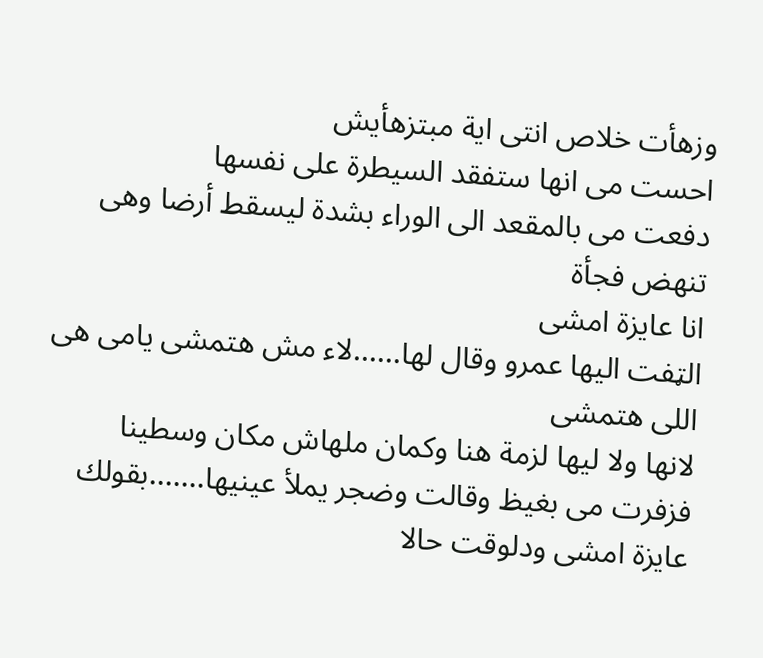وزهأت خلاص انتى اية مبتزهأيش
احست مى انها ستفقد السيطرة على نفسها
دفعت مى بالمقعد الى الوراء بشدة ليسقط أرضا وهى تنهض فجأة
انا عايزة امشى
الټفت اليها عمرو وقال لها......لاء مش هتمشى يامى هى اللى هتمشى
لانها ولا ليها لزمة هنا وكمان ملهاش مكان وسطينا
فزفرت مى بغيظ وقالت وضجر يملأ عينيها.......بقولك عايزة امشى ودلوقت حالا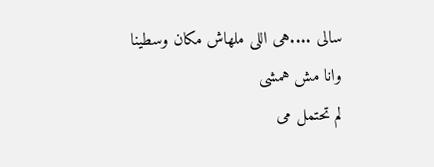سالى ....هى اللى ملهاش مكان وسطينا وانا مش همشى
لم تحتمل مى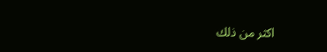اكثر من ذلك